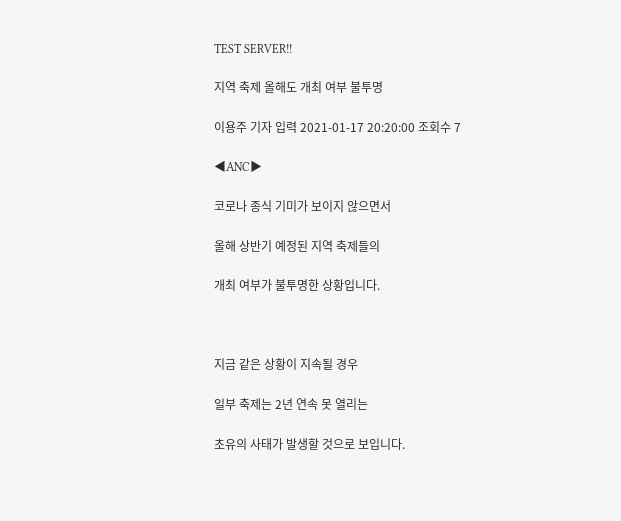TEST SERVER!!

지역 축제 올해도 개최 여부 불투명

이용주 기자 입력 2021-01-17 20:20:00 조회수 7

◀ANC▶

코로나 종식 기미가 보이지 않으면서

올해 상반기 예정된 지역 축제들의

개최 여부가 불투명한 상황입니다.



지금 같은 상황이 지속될 경우

일부 축제는 2년 연속 못 열리는

초유의 사태가 발생할 것으로 보입니다.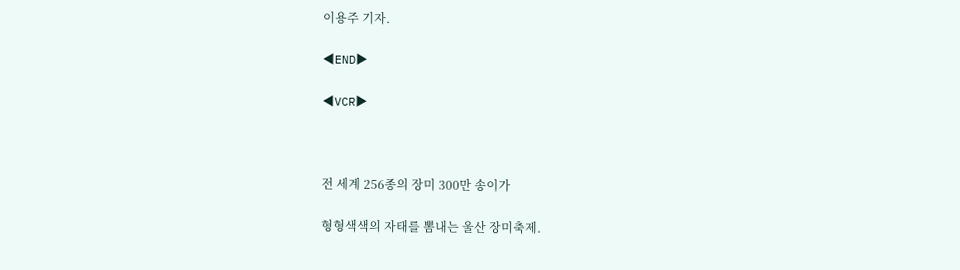이용주 기자.

◀END▶

◀VCR▶



전 세계 256종의 장미 300만 송이가

형형색색의 자태를 뽐내는 울산 장미축제.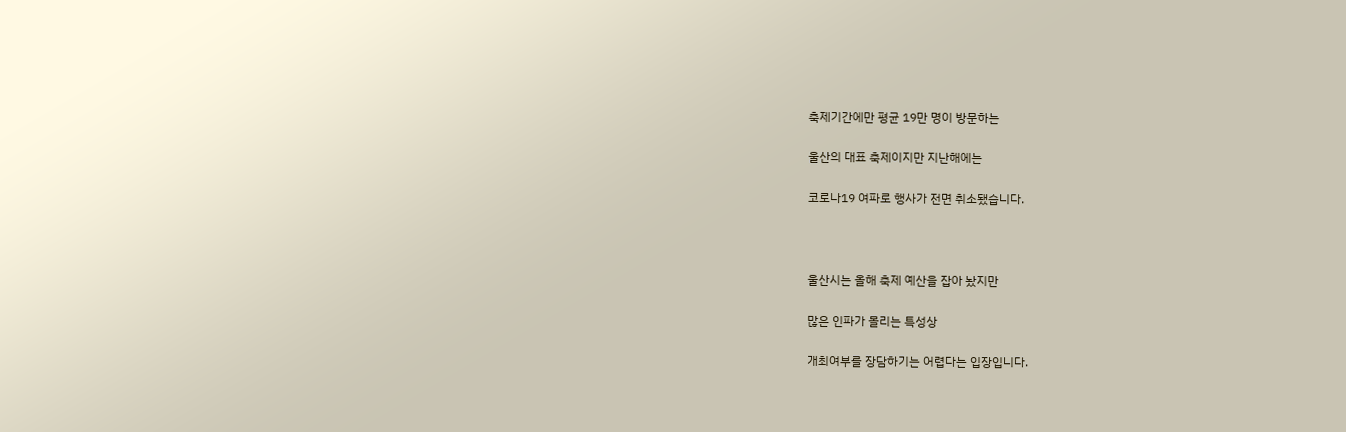축제기간에만 평균 19만 명이 방문하는

울산의 대표 축제이지만 지난해에는

코로나19 여파로 행사가 전면 취소됐습니다.



울산시는 올해 축제 예산을 잡아 놨지만

많은 인파가 몰리는 특성상

개최여부를 장담하기는 어렵다는 입장입니다.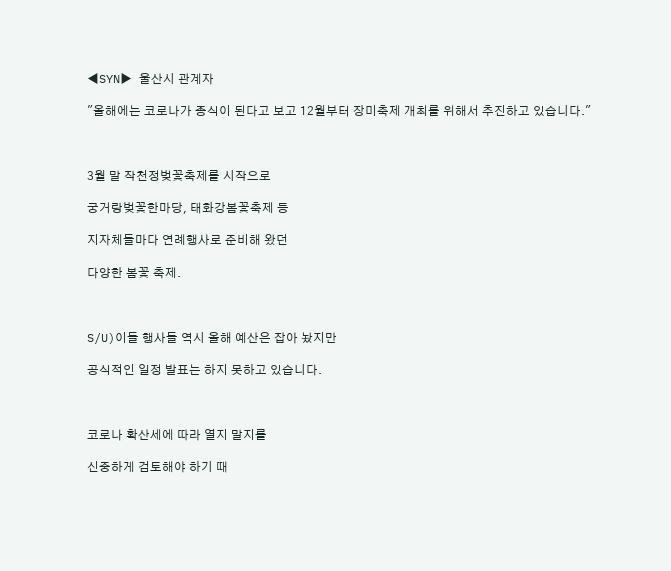◀SYN▶ 울산시 관계자

"올해에는 코로나가 종식이 된다고 보고 12월부터 장미축제 개최를 위해서 추진하고 있습니다."



3월 말 작천정벚꽃축제를 시작으로

궁거랑벚꽃한마당, 태화강봄꽃축제 등

지자체들마다 연례행사로 준비해 왔던

다양한 봄꽃 축제.



S/U)이들 행사들 역시 올해 예산은 잡아 놨지만

공식적인 일정 발표는 하지 못하고 있습니다.



코로나 확산세에 따라 열지 말지를

신중하게 검토해야 하기 때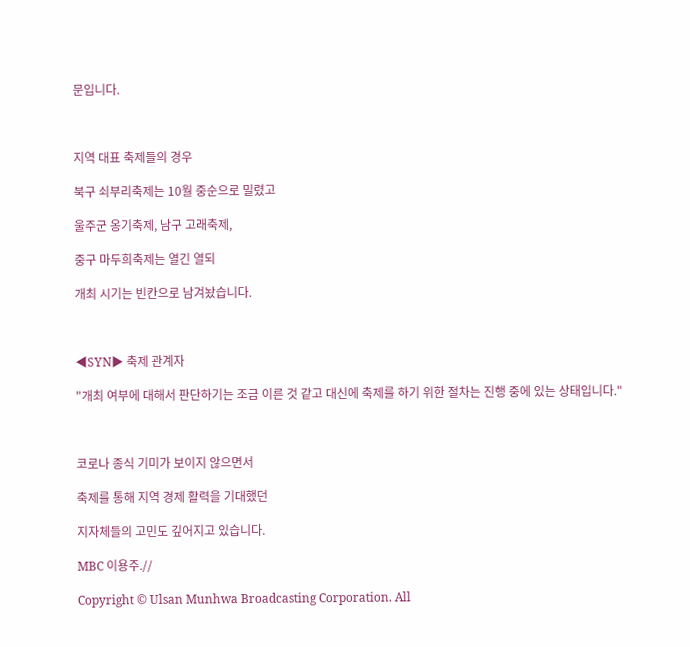문입니다.



지역 대표 축제들의 경우

북구 쇠부리축제는 10월 중순으로 밀렸고

울주군 옹기축제, 남구 고래축제,

중구 마두희축제는 열긴 열되

개최 시기는 빈칸으로 남겨놨습니다.



◀SYN▶ 축제 관계자

"개최 여부에 대해서 판단하기는 조금 이른 것 같고 대신에 축제를 하기 위한 절차는 진행 중에 있는 상태입니다."



코로나 종식 기미가 보이지 않으면서

축제를 통해 지역 경제 활력을 기대했던

지자체들의 고민도 깊어지고 있습니다.

MBC 이용주.//

Copyright © Ulsan Munhwa Broadcasting Corporation. All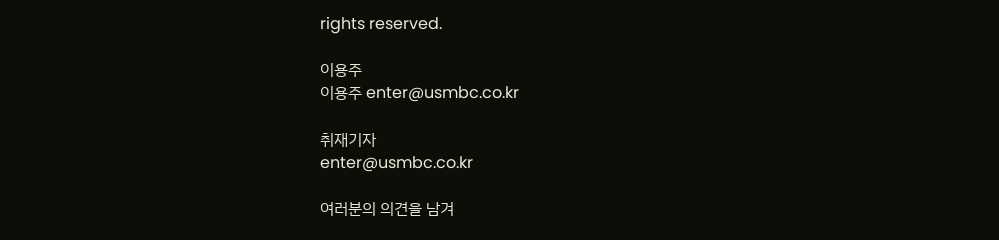rights reserved.

이용주
이용주 enter@usmbc.co.kr

취재기자
enter@usmbc.co.kr

여러분의 의견을 남겨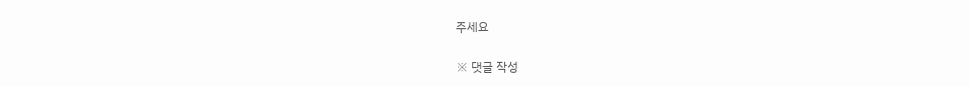주세요

※ 댓글 작성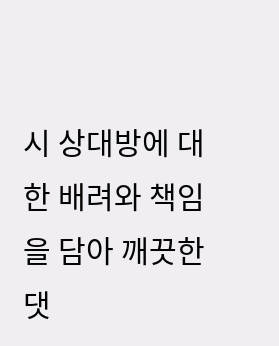시 상대방에 대한 배려와 책임을 담아 깨끗한 댓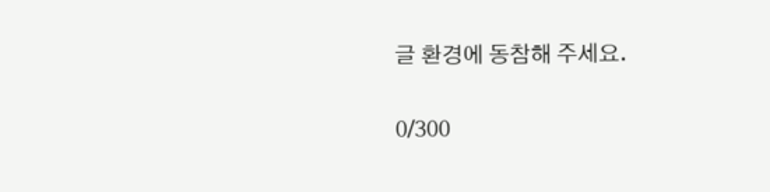글 환경에 동참해 주세요.

0/300